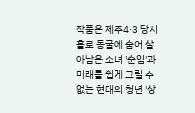작품은 제주4·3 당시 홀로 동굴에 숨어 살아남은 소녀 '순임'과 미래를 쉽게 그릴 수 없는 현대의 청년 '상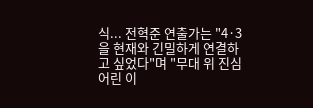식... 전혁준 연출가는 "4·3을 현재와 긴밀하게 연결하고 싶었다"며 "무대 위 진심 어린 이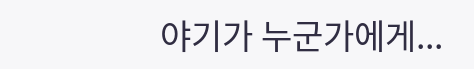야기가 누군가에게...